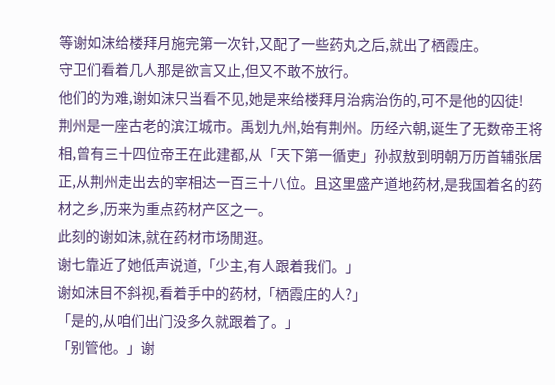等谢如沫给楼拜月施完第一次针,又配了一些药丸之后,就出了栖霞庄。
守卫们看着几人那是欲言又止,但又不敢不放行。
他们的为难,谢如沫只当看不见,她是来给楼拜月治病治伤的,可不是他的囚徒!
荆州是一座古老的滨江城市。禹划九州,始有荆州。历经六朝,诞生了无数帝王将相,曾有三十四位帝王在此建都,从「天下第一循吏」孙叔敖到明朝万历首辅张居正,从荆州走出去的宰相达一百三十八位。且这里盛产道地药材,是我国着名的药材之乡,历来为重点药材产区之一。
此刻的谢如沫,就在药材市场閒逛。
谢七靠近了她低声说道,「少主,有人跟着我们。」
谢如沫目不斜视,看着手中的药材,「栖霞庄的人?」
「是的,从咱们出门没多久就跟着了。」
「别管他。」谢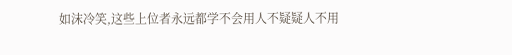如沫冷笑,这些上位者永远都学不会用人不疑疑人不用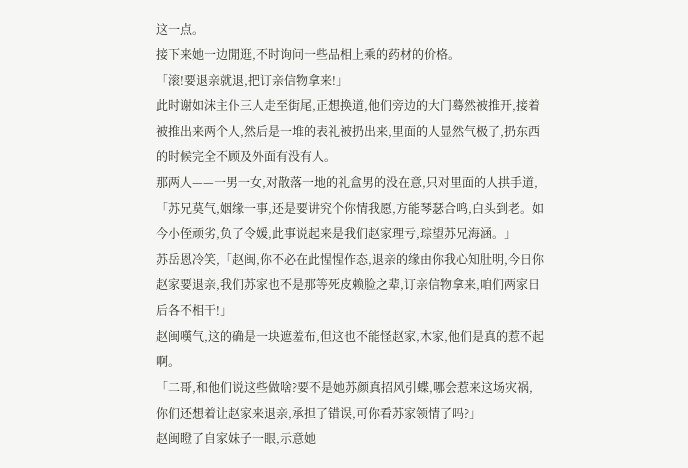这一点。
接下来她一边閒逛,不时询问一些品相上乘的药材的价格。
「滚!要退亲就退,把订亲信物拿来!」
此时谢如沫主仆三人走至街尾,正想换道,他们旁边的大门蓦然被推开,接着被推出来两个人,然后是一堆的表礼被扔出来,里面的人显然气极了,扔东西的时候完全不顾及外面有没有人。
那两人——一男一女,对散落一地的礼盒男的没在意,只对里面的人拱手道,「苏兄莫气,姻缘一事,还是要讲究个你情我愿,方能琴瑟合鸣,白头到老。如今小侄顽劣,负了令媛,此事说起来是我们赵家理亏,琮望苏兄海涵。」
苏岳恩冷笑,「赵闽,你不必在此惺惺作态,退亲的缘由你我心知肚明,今日你赵家要退亲,我们苏家也不是那等死皮赖脸之辈,订亲信物拿来,咱们两家日后各不相干!」
赵闽嘆气,这的确是一块遮羞布,但这也不能怪赵家,木家,他们是真的惹不起啊。
「二哥,和他们说这些做啥?要不是她苏颜真招风引蝶,哪会惹来这场灾祸,你们还想着让赵家来退亲,承担了错误,可你看苏家领情了吗?」
赵闽瞪了自家妹子一眼,示意她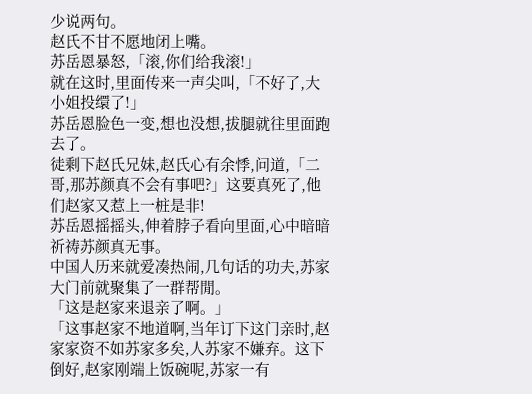少说两句。
赵氏不甘不愿地闭上嘴。
苏岳恩暴怒,「滚,你们给我滚!」
就在这时,里面传来一声尖叫,「不好了,大小姐投缳了!」
苏岳恩脸色一变,想也没想,拔腿就往里面跑去了。
徒剩下赵氏兄妹,赵氏心有余悸,问道,「二哥,那苏颜真不会有事吧?」这要真死了,他们赵家又惹上一桩是非!
苏岳恩摇摇头,伸着脖子看向里面,心中暗暗祈祷苏颜真无事。
中国人历来就爱凑热闹,几句话的功夫,苏家大门前就聚集了一群帮閒。
「这是赵家来退亲了啊。」
「这事赵家不地道啊,当年订下这门亲时,赵家家资不如苏家多矣,人苏家不嫌弃。这下倒好,赵家刚端上饭碗呢,苏家一有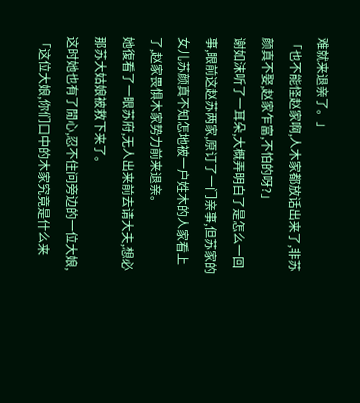难就来退亲了。」
「也不能怪赵家啊,人木家都放话出来了,非苏颜真不娶,赵家乍富,不怕的呀?」
谢如沫听了一耳朵,大概弄明白了是怎么一回事,眼前这赵苏两家,原订了一门亲事,但苏家的女儿苏颜真不知怎地被一户姓木的人家看上了,赵家畏惧木家势力前来退亲。
她復看了一眼苏府,无人出来前去请大夫,想必那苏大姑娘被救下来了。
这时她也有了閒心,忍不住问旁边的一位大娘,「这位大娘,你们口中的木家究竟是什么来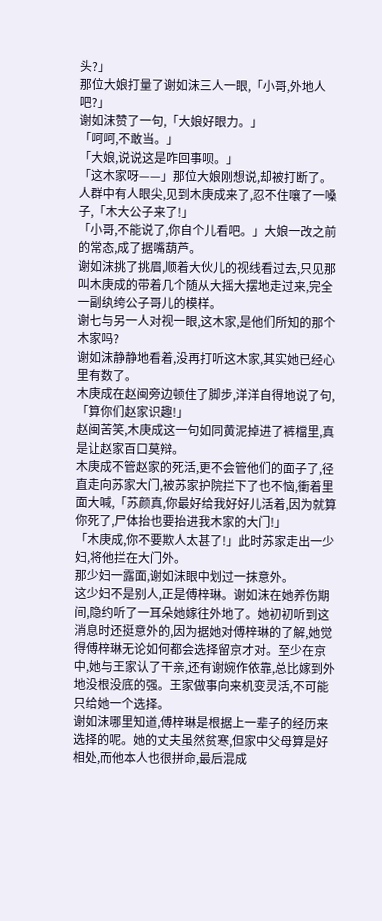头?」
那位大娘打量了谢如沫三人一眼,「小哥,外地人吧?」
谢如沫赞了一句,「大娘好眼力。」
「呵呵,不敢当。」
「大娘,说说这是咋回事呗。」
「这木家呀——」那位大娘刚想说,却被打断了。
人群中有人眼尖,见到木庚成来了,忍不住嚷了一嗓子,「木大公子来了!」
「小哥,不能说了,你自个儿看吧。」大娘一改之前的常态,成了据嘴葫芦。
谢如沫挑了挑眉,顺着大伙儿的视线看过去,只见那叫木庚成的带着几个随从大摇大摆地走过来,完全一副纨绔公子哥儿的模样。
谢七与另一人对视一眼,这木家,是他们所知的那个木家吗?
谢如沫静静地看着,没再打听这木家,其实她已经心里有数了。
木庚成在赵闽旁边顿住了脚步,洋洋自得地说了句,「算你们赵家识趣!」
赵闽苦笑,木庚成这一句如同黄泥掉进了裤檔里,真是让赵家百口莫辩。
木庚成不管赵家的死活,更不会管他们的面子了,径直走向苏家大门,被苏家护院拦下了也不恼,衝着里面大喊,「苏颜真,你最好给我好好儿活着,因为就算你死了,尸体抬也要抬进我木家的大门!」
「木庚成,你不要欺人太甚了!」此时苏家走出一少妇,将他拦在大门外。
那少妇一露面,谢如沫眼中划过一抹意外。
这少妇不是别人,正是傅梓琳。谢如沫在她养伤期间,隐约听了一耳朵她嫁往外地了。她初初听到这消息时还挺意外的,因为据她对傅梓琳的了解,她觉得傅梓琳无论如何都会选择留京才对。至少在京中,她与王家认了干亲,还有谢婉作依靠,总比嫁到外地没根没底的强。王家做事向来机变灵活,不可能只给她一个选择。
谢如沫哪里知道,傅梓琳是根据上一辈子的经历来选择的呢。她的丈夫虽然贫寒,但家中父母算是好相处,而他本人也很拼命,最后混成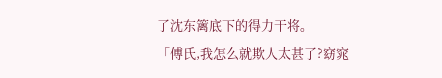了沈东篱底下的得力干将。
「傅氏,我怎么就欺人太甚了?窈窕